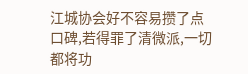江城协会好不容易攒了点口碑,若得罪了清微派,一切都将功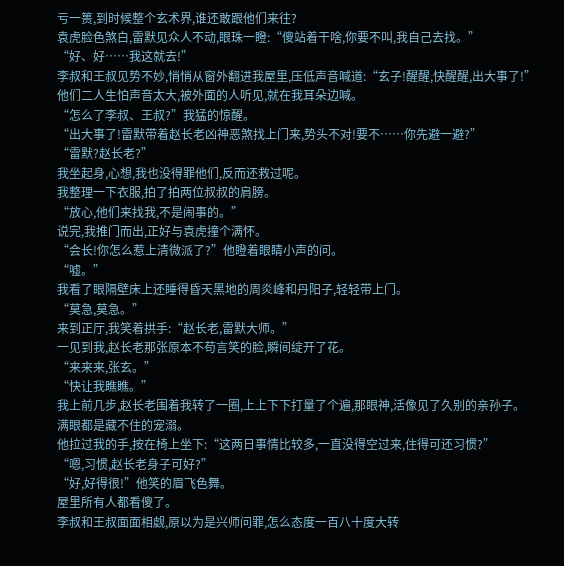亏一篑,到时候整个玄术界,谁还敢跟他们来往?
袁虎脸色煞白,雷默见众人不动,眼珠一瞪:“傻站着干啥,你要不叫,我自己去找。”
“好、好……我这就去!”
李叔和王叔见势不妙,悄悄从窗外翻进我屋里,压低声音喊道:“玄子!醒醒,快醒醒,出大事了!”
他们二人生怕声音太大,被外面的人听见,就在我耳朵边喊。
“怎么了李叔、王叔?”我猛的惊醒。
“出大事了!雷默带着赵长老凶神恶煞找上门来,势头不对!要不……你先避一避?”
“雷默?赵长老?”
我坐起身,心想,我也没得罪他们,反而还救过呢。
我整理一下衣服,拍了拍两位叔叔的肩膀。
“放心,他们来找我,不是闹事的。”
说完,我推门而出,正好与袁虎撞个满怀。
“会长!你怎么惹上清微派了?”他瞪着眼睛小声的问。
“嘘。”
我看了眼隔壁床上还睡得昏天黑地的周炎峰和丹阳子,轻轻带上门。
“莫急,莫急。”
来到正厅,我笑着拱手:“赵长老,雷默大师。”
一见到我,赵长老那张原本不苟言笑的脸,瞬间绽开了花。
“来来来,张玄。”
“快让我瞧瞧。”
我上前几步,赵长老围着我转了一圈,上上下下打量了个遍,那眼神,活像见了久别的亲孙子。
满眼都是藏不住的宠溺。
他拉过我的手,按在椅上坐下:“这两日事情比较多,一直没得空过来,住得可还习惯?”
“嗯,习惯,赵长老身子可好?”
“好,好得很!”他笑的眉飞色舞。
屋里所有人都看傻了。
李叔和王叔面面相觑,原以为是兴师问罪,怎么态度一百八十度大转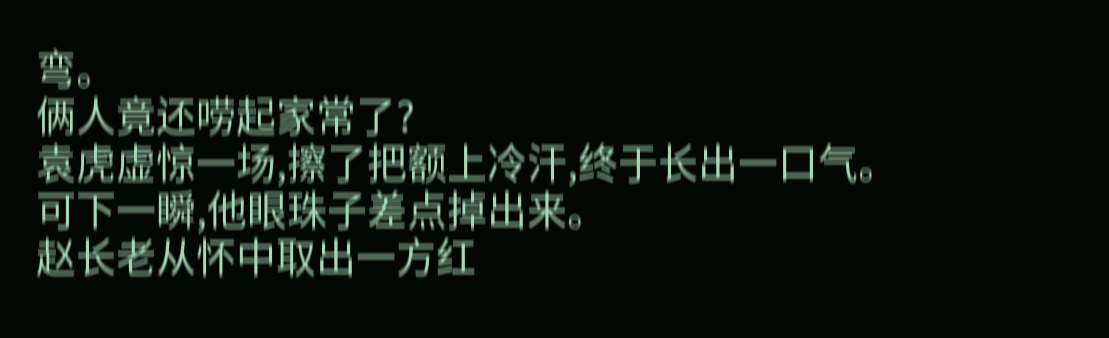弯。
俩人竟还唠起家常了?
袁虎虚惊一场,擦了把额上冷汗,终于长出一口气。
可下一瞬,他眼珠子差点掉出来。
赵长老从怀中取出一方红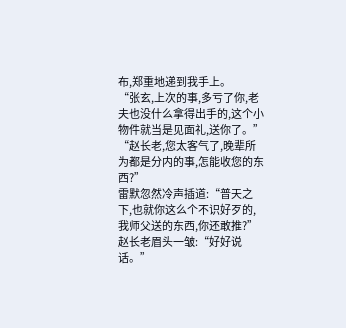布,郑重地递到我手上。
“张玄,上次的事,多亏了你,老夫也没什么拿得出手的,这个小物件就当是见面礼,送你了。”
“赵长老,您太客气了,晚辈所为都是分内的事,怎能收您的东西?”
雷默忽然冷声插道:“普天之下,也就你这么个不识好歹的,我师父送的东西,你还敢推?”
赵长老眉头一皱:“好好说话。”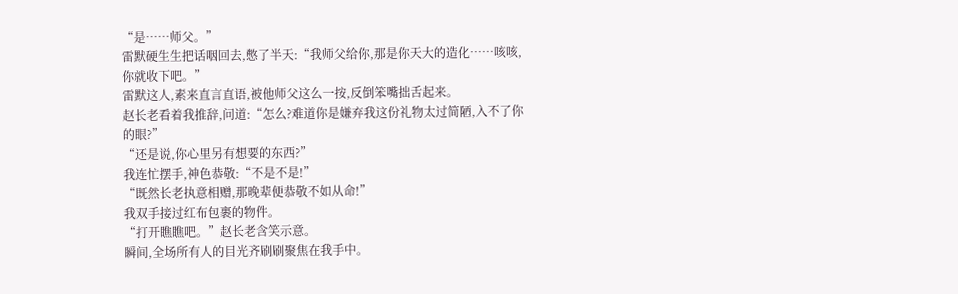“是……师父。”
雷默硬生生把话咽回去,憋了半天:“我师父给你,那是你天大的造化……咳咳,你就收下吧。”
雷默这人,素来直言直语,被他师父这么一按,反倒笨嘴拙舌起来。
赵长老看着我推辞,问道:“怎么?难道你是嫌弃我这份礼物太过简陋,入不了你的眼?”
“还是说,你心里另有想要的东西?”
我连忙摆手,神色恭敬:“不是不是!”
“既然长老执意相赠,那晚辈便恭敬不如从命!”
我双手接过红布包裹的物件。
“打开瞧瞧吧。”赵长老含笑示意。
瞬间,全场所有人的目光齐刷刷聚焦在我手中。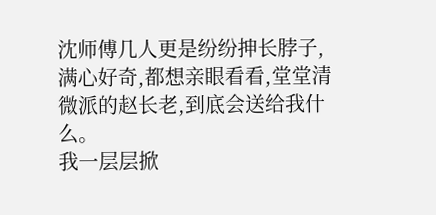沈师傅几人更是纷纷抻长脖子,满心好奇,都想亲眼看看,堂堂清微派的赵长老,到底会送给我什么。
我一层层掀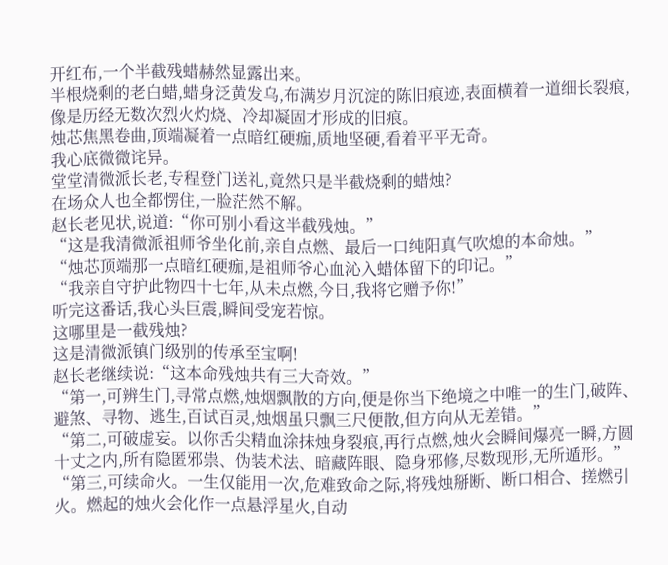开红布,一个半截残蜡赫然显露出来。
半根烧剩的老白蜡,蜡身泛黄发乌,布满岁月沉淀的陈旧痕迹,表面横着一道细长裂痕,像是历经无数次烈火灼烧、冷却凝固才形成的旧痕。
烛芯焦黑卷曲,顶端凝着一点暗红硬痂,质地坚硬,看着平平无奇。
我心底微微诧异。
堂堂清微派长老,专程登门送礼,竟然只是半截烧剩的蜡烛?
在场众人也全都愣住,一脸茫然不解。
赵长老见状,说道:“你可别小看这半截残烛。”
“这是我清微派祖师爷坐化前,亲自点燃、最后一口纯阳真气吹熄的本命烛。”
“烛芯顶端那一点暗红硬痂,是祖师爷心血沁入蜡体留下的印记。”
“我亲自守护此物四十七年,从未点燃,今日,我将它赠予你!”
听完这番话,我心头巨震,瞬间受宠若惊。
这哪里是一截残烛?
这是清微派镇门级别的传承至宝啊!
赵长老继续说:“这本命残烛共有三大奇效。”
“第一,可辨生门,寻常点燃,烛烟飘散的方向,便是你当下绝境之中唯一的生门,破阵、避煞、寻物、逃生,百试百灵,烛烟虽只飘三尺便散,但方向从无差错。”
“第二,可破虚妄。以你舌尖精血涂抹烛身裂痕,再行点燃,烛火会瞬间爆亮一瞬,方圆十丈之内,所有隐匿邪祟、伪装术法、暗藏阵眼、隐身邪修,尽数现形,无所遁形。”
“第三,可续命火。一生仅能用一次,危难致命之际,将残烛掰断、断口相合、搓燃引火。燃起的烛火会化作一点悬浮星火,自动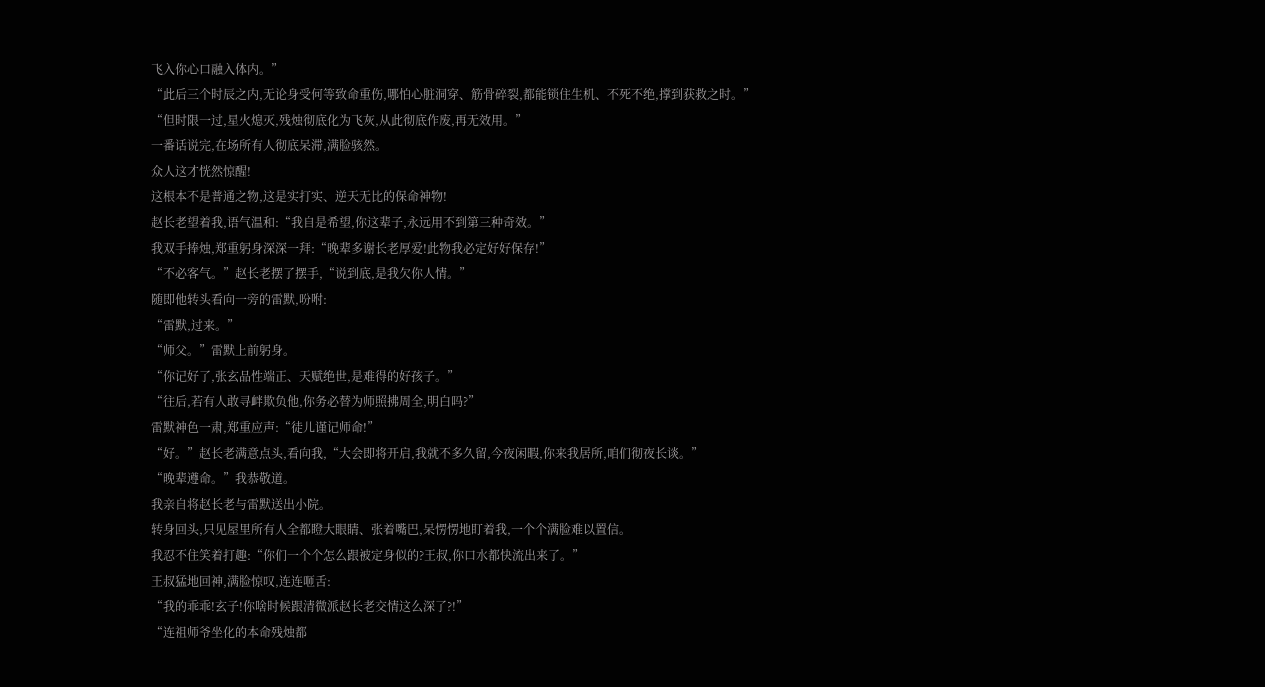飞入你心口融入体内。”
“此后三个时辰之内,无论身受何等致命重伤,哪怕心脏洞穿、筋骨碎裂,都能锁住生机、不死不绝,撑到获救之时。”
“但时限一过,星火熄灭,残烛彻底化为飞灰,从此彻底作废,再无效用。”
一番话说完,在场所有人彻底呆滞,满脸骇然。
众人这才恍然惊醒!
这根本不是普通之物,这是实打实、逆天无比的保命神物!
赵长老望着我,语气温和:“我自是希望,你这辈子,永远用不到第三种奇效。”
我双手捧烛,郑重躬身深深一拜:“晚辈多谢长老厚爱!此物我必定好好保存!”
“不必客气。”赵长老摆了摆手,“说到底,是我欠你人情。”
随即他转头看向一旁的雷默,吩咐:
“雷默,过来。”
“师父。”雷默上前躬身。
“你记好了,张玄品性端正、天赋绝世,是难得的好孩子。”
“往后,若有人敢寻衅欺负他,你务必替为师照拂周全,明白吗?”
雷默神色一肃,郑重应声:“徒儿谨记师命!”
“好。”赵长老满意点头,看向我,“大会即将开启,我就不多久留,今夜闲暇,你来我居所,咱们彻夜长谈。”
“晚辈遵命。”我恭敬道。
我亲自将赵长老与雷默送出小院。
转身回头,只见屋里所有人全都瞪大眼睛、张着嘴巴,呆愣愣地盯着我,一个个满脸难以置信。
我忍不住笑着打趣:“你们一个个怎么跟被定身似的?王叔,你口水都快流出来了。”
王叔猛地回神,满脸惊叹,连连咂舌:
“我的乖乖!玄子!你啥时候跟清微派赵长老交情这么深了?!”
“连祖师爷坐化的本命残烛都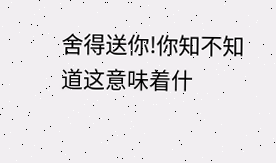舍得送你!你知不知道这意味着什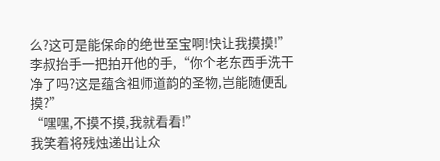么?这可是能保命的绝世至宝啊!快让我摸摸!”
李叔抬手一把拍开他的手,“你个老东西手洗干净了吗?这是蕴含祖师道韵的圣物,岂能随便乱摸?”
“嘿嘿,不摸不摸,我就看看!”
我笑着将残烛递出让众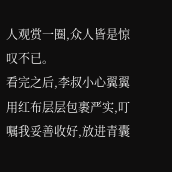人观赏一圈,众人皆是惊叹不已。
看完之后,李叔小心翼翼用红布层层包裹严实,叮嘱我妥善收好,放进青囊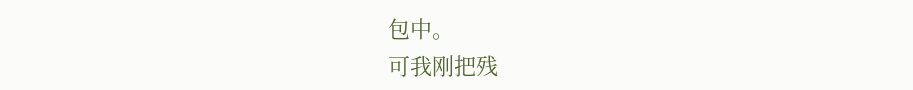包中。
可我刚把残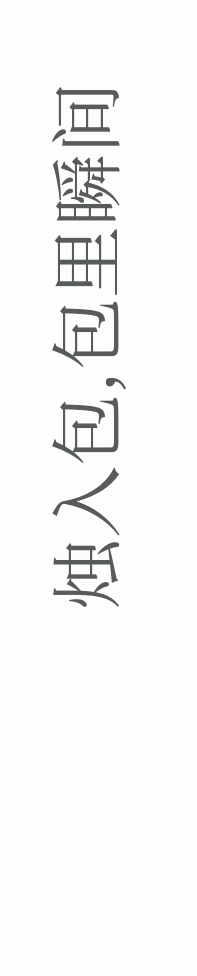烛入包,包里瞬间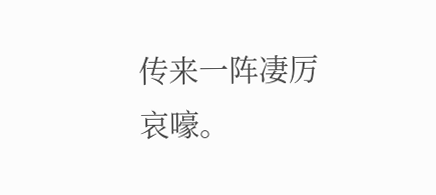传来一阵凄厉哀嚎。